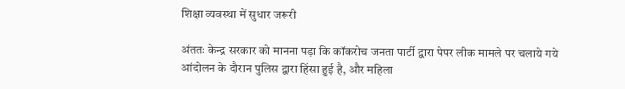शिक्षा व्यवस्था में सुधार जरूरी

अंततः केन्द्र सरकार को मानना पड़ा कि कॉकरोच जनता पार्टी द्वारा पेपर लीक मामले पर चलाये गये आंदोलन के दौरान पुलिस द्वारा हिंसा हुई है, और महिला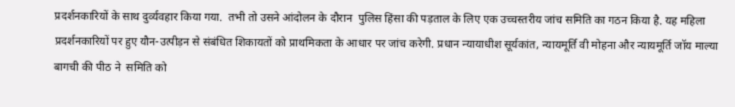प्रदर्शनकारियों के साथ दुर्व्यवहार किया गया.  तभी तो उसने आंदोलन के दौरान  पुलिस हिंसा की पड़ताल के लिए एक उच्चस्तरीय जांच समिति का गठन किया है. यह महिला प्रदर्शनकारियों पर हुए यौन-उत्पीड़न से संबंधित शिकायतों को प्राथमिकता के आधार पर जांच करेगी. प्रधान न्यायाधीश सूर्यकांत, न्यायमूर्ति वी मोहना और न्यायमूर्ति जॉय माल्या बागची की पीठ ने  समिति को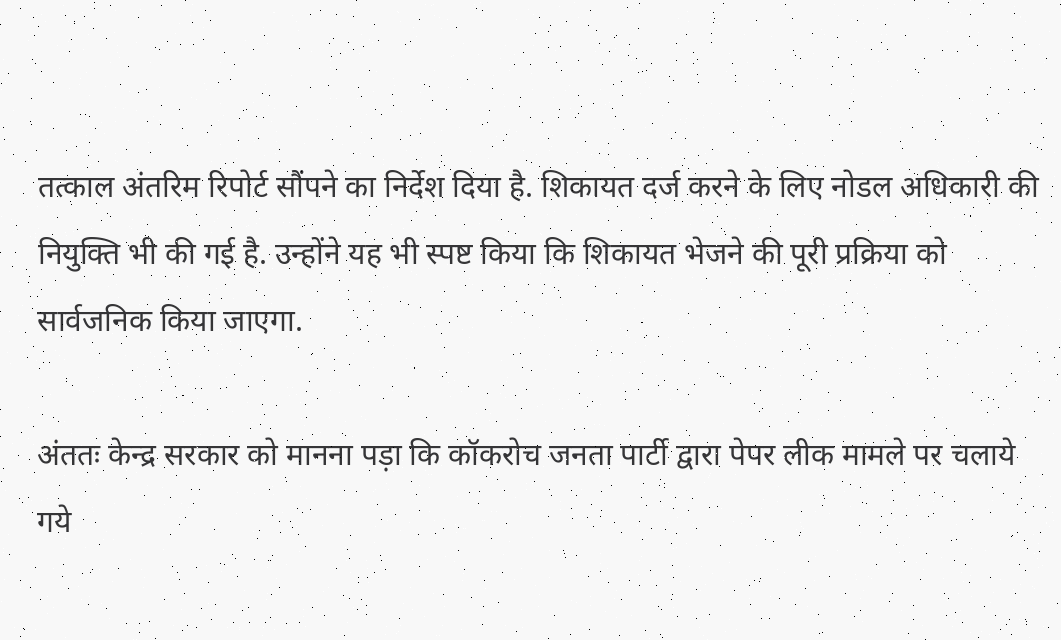तत्काल अंतरिम रिपोर्ट सौंपने का निर्देश दिया है. शिकायत दर्ज करने के लिए नोडल अधिकारी की नियुक्ति भी की गई है. उन्होंने यह भी स्पष्ट किया कि शिकायत भेजने की पूरी प्रक्रिया को सार्वजनिक किया जाएगा.

अंततः केन्द्र सरकार को मानना पड़ा कि कॉकरोच जनता पार्टी द्वारा पेपर लीक मामले पर चलाये गये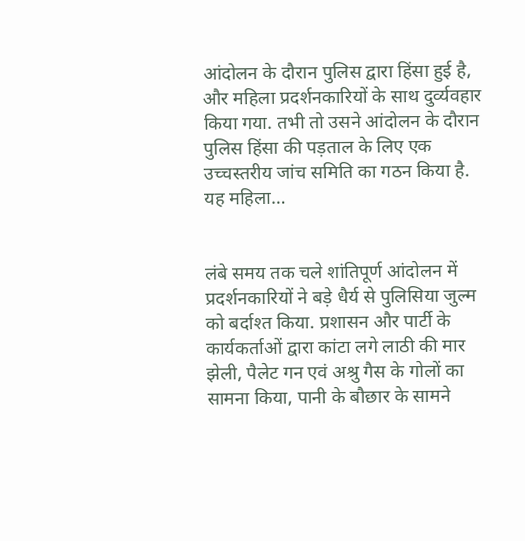आंदोलन के दौरान पुलिस द्वारा हिंसा हुई है, और महिला प्रदर्शनकारियों के साथ दुर्व्यवहार किया गया. तभी तो उसने आंदोलन के दौरान पुलिस हिंसा की पड़ताल के लिए एक उच्चस्तरीय जांच समिति का गठन किया है. यह महिला…


लंबे समय तक चले शांतिपूर्ण आंदोलन में प्रदर्शनकारियों ने बड़े धैर्य से पुलिसिया जुल्म को बर्दाश्त किया. प्रशासन और पार्टी के कार्यकर्ताओं द्वारा कांटा लगे लाठी की मार झेली, पैलेट गन एवं अश्रु गैस के गोलों का सामना किया, पानी के बौछार के सामने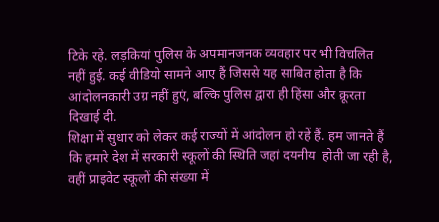टिके रहे. लड़कियां पुलिस के अपमानजनक व्यवहार पर भी विचलित नहीं हुई. कई वीडियो सामने आए हैं जिससे यह साबित होता है कि आंदोलनकारी उग्र नहीं हुएं, बल्कि पुलिस द्वारा ही हिंसा और क्रूरता दिखाई दी.
शिक्षा में सुधार को लेकर कई राज्यों में आंदोलन हो रहें हैं. हम जानते हैं कि हमारे देश में सरकारी स्कूलों की स्थिति जहां दयनीय  होती जा रही है, वहीं प्राइवेट स्कूलों की संख्या में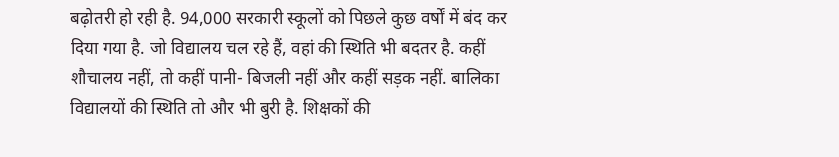बढ़ोतरी हो रही है. 94,000 सरकारी स्कूलों को पिछले कुछ वर्षों में बंद कर दिया गया है. जो विद्यालय चल रहे हैं, वहां की स्थिति भी बदतर है. कहीं शौचालय नहीं, तो कहीं पानी- बिजली नहीं और कहीं सड़क नहीं. बालिका विद्यालयों की स्थिति तो और भी बुरी है. शिक्षकों की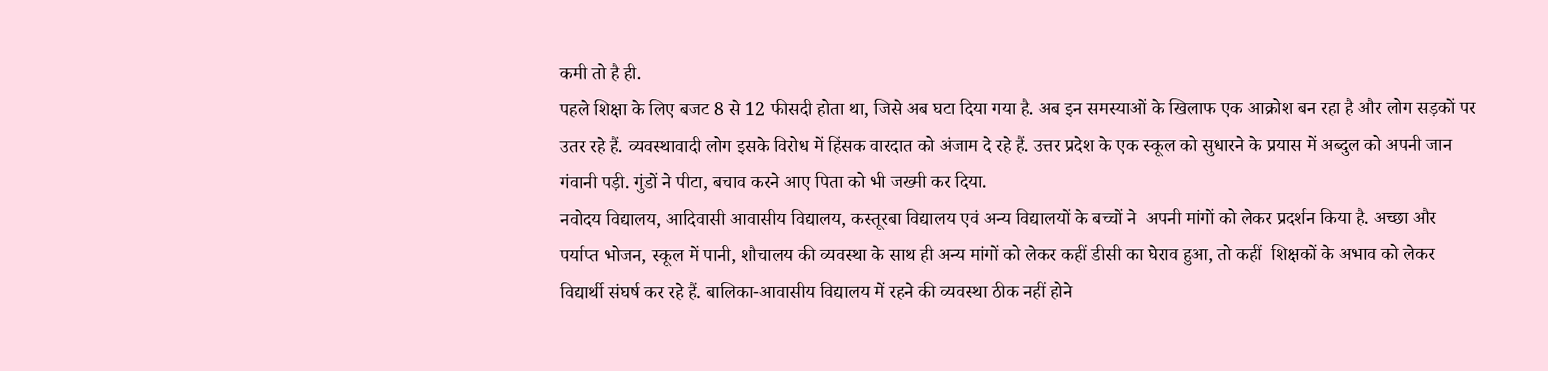कमी तो है ही.
पहले शिक्षा के लिए बजट 8 से 12 फीसदी होता था, जिसे अब घटा दिया गया है. अब इन समस्याओं के खिलाफ एक आक्रोश बन रहा है और लोग सड़कों पर उतर रहे हैं. व्यवस्थावादी लोग इसके विरोध में हिंसक वारदात को अंजाम दे रहे हैं. उत्तर प्रदेश के एक स्कूल को सुधारने के प्रयास में अब्दुल को अपनी जान गंवानी पड़ी. गुंडों ने पीटा, बचाव करने आए पिता को भी जख्मी कर दिया.
नवोदय विद्यालय, आदिवासी आवासीय विद्यालय, कस्तूरबा विद्यालय एवं अन्य विद्यालयों के बच्चों ने  अपनी मांगों को लेकर प्रदर्शन किया है. अच्छा और पर्याप्त भोजन, स्कूल में पानी, शौचालय की व्यवस्था के साथ ही अन्य मांगों को लेकर कहीं डीसी का घेराव हुआ, तो कहीं  शिक्षकों के अभाव को लेकर विद्यार्थी संघर्ष कर रहे हैं. बालिका-आवासीय विद्यालय में रहने की व्यवस्था ठीक नहीं होने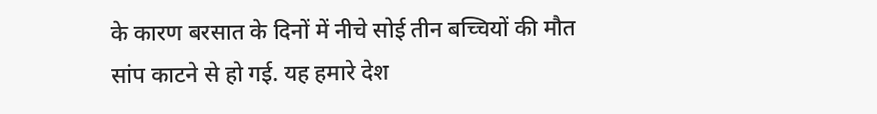के कारण बरसात के दिनों में नीचे सोई तीन बच्चियों की मौत सांप काटने से हो गई. यह हमारे देश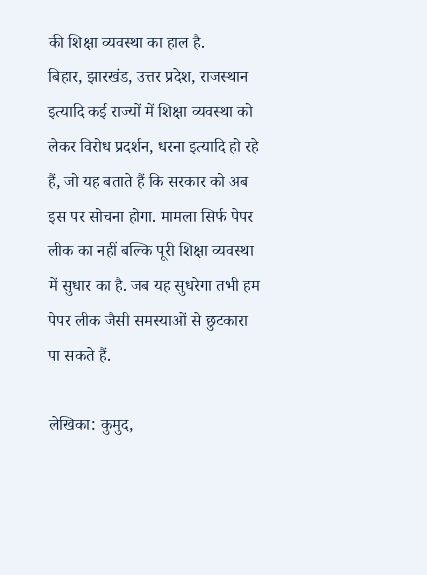की शिक्षा व्यवस्था का हाल है.
बिहार, झारखंड, उत्तर प्रदेश, राजस्थान इत्यादि कई राज्यों में शिक्षा व्यवस्था को लेकर विरोध प्रदर्शन, धरना इत्यादि हो रहे हैं, जो यह बताते हैं कि सरकार को अब इस पर सोचना होगा. मामला सिर्फ पेपर लीक का नहीं बल्कि पूरी शिक्षा व्यवस्था में सुधार का है. जब यह सुधरेगा तभी हम पेपर लीक जैसी समस्याओं से छुटकारा पा सकते हैं.

लेखिका: कुमुद,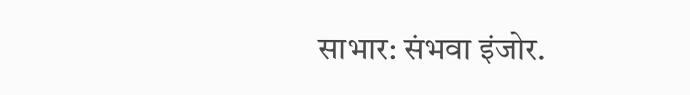साभार: संभवा इंजोर.